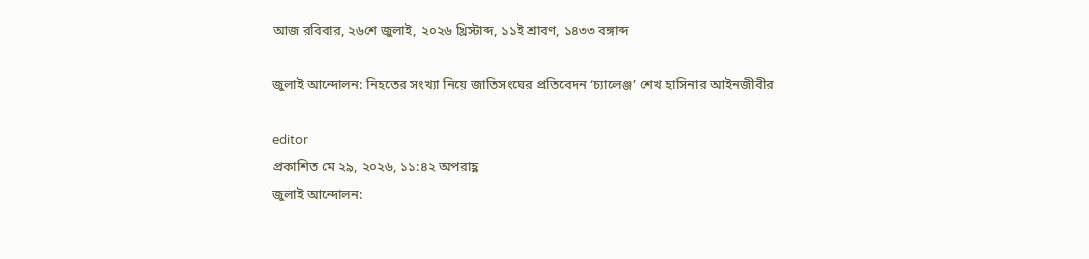আজ রবিবার, ২৬শে জুলাই, ২০২৬ খ্রিস্টাব্দ, ১১ই শ্রাবণ, ১৪৩৩ বঙ্গাব্দ

জুলাই আন্দোলন: নিহতের সংখ্যা নিয়ে জাতিসংঘের প্রতিবেদন ‘চ্যালেঞ্জ’ শেখ হাসিনার আইনজীবীর

editor
প্রকাশিত মে ২৯, ২০২৬, ১১:৪২ অপরাহ্ণ
জুলাই আন্দোলন: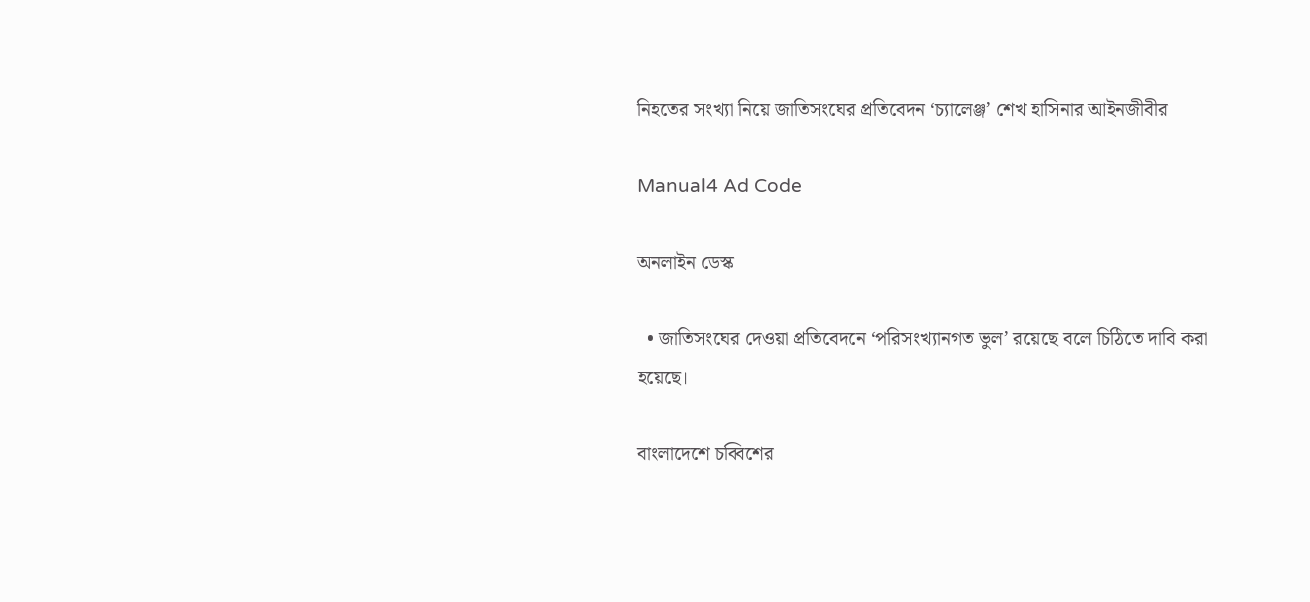নিহতের সংখ্যা নিয়ে জাতিসংঘের প্রতিবেদন ‘চ্যালেঞ্জ’ শেখ হাসিনার আইনজীবীর

Manual4 Ad Code

অনলাইন ডেস্ক

  • জাতিসংঘের দেওয়া প্রতিবেদনে ‘পরিসংখ্যানগত ভুল’ রয়েছে বলে চিঠিতে দাবি করা হয়েছে।

বাংলাদেশে চব্বিশের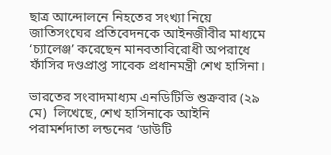ছাত্র আন্দোলনে নিহতের সংখ্যা নিয়ে জাতিসংঘের প্রতিবেদনকে আইনজীবীর মাধ্যমে ‘চ্যালেঞ্জ’ করেছেন মানবতাবিরোধী অপরাধে ফাঁসির দণ্ডপ্রাপ্ত সাবেক প্রধানমন্ত্রী শেখ হাসিনা।

ভারতের সংবাদমাধ্যম এনডিটিভি শুক্রবার (২৯ মে)  লিখেছে, শেখ হাসিনাকে আইনি পরামর্শদাতা লন্ডনের ‘ডাউটি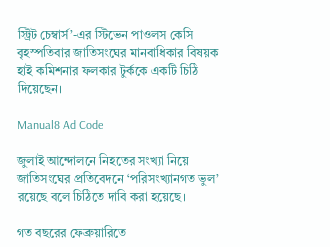স্ট্রিট চেম্বার্স’-এর স্টিভেন পাওলস কেসি বৃহস্পতিবার জাতিসংঘের মানবাধিকার বিষয়ক হাই কমিশনার ফলকার টুর্ককে একটি চিঠি দিয়েছেন।

Manual8 Ad Code

জুলাই আন্দোলনে নিহতের সংখ্যা নিয়ে জাতিসংঘের প্রতিবেদনে ‘পরিসংখ্যানগত ভুল’ রয়েছে বলে চিঠিতে দাবি করা হয়েছে।

গত বছরের ফেব্রুয়ারিতে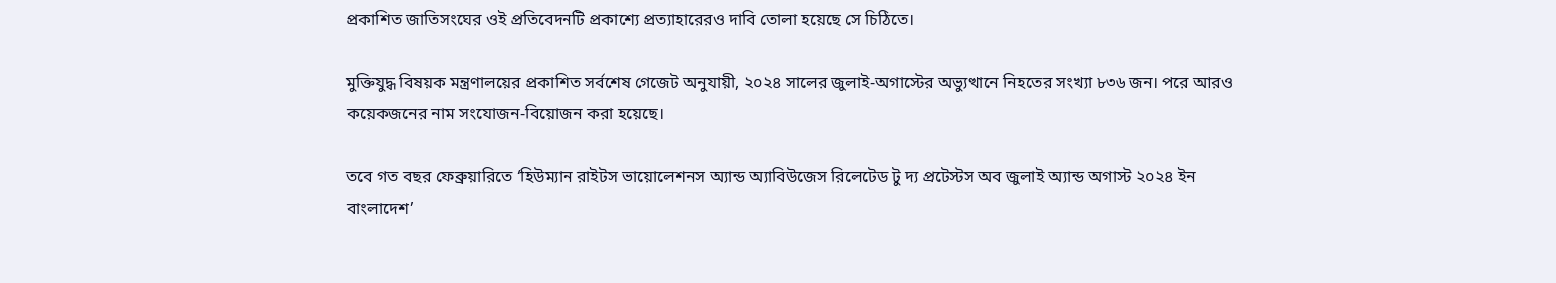প্রকাশিত জাতিসংঘের ওই প্রতিবেদনটি প্রকাশ্যে প্রত্যাহারেরও দাবি তোলা হয়েছে সে চিঠিতে।

মুক্তিযুদ্ধ বিষয়ক মন্ত্রণালয়ের প্রকাশিত সর্বশেষ গেজেট অনুযায়ী, ২০২৪ সালের জুলাই-অগাস্টের অভ্যুত্থানে নিহতের সংখ্যা ৮৩৬ জন। পরে আরও কয়েকজনের নাম সংযোজন-বিয়োজন করা হয়েছে।

তবে গত বছর ফেব্রুয়ারিতে ‘হিউম্যান রাইটস ভায়োলেশনস অ্যান্ড অ্যাবিউজেস রিলেটেড টু দ্য প্রটেস্টস অব জুলাই অ্যান্ড অগাস্ট ২০২৪ ইন বাংলাদেশ’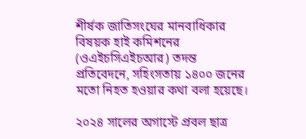শীর্ষক জাতিসংঘের মানবাধিকার বিষয়ক হাই কমিশনের (ওএইচসিএইচআর) তদন্ত প্রতিবেদনে, সহিংসতায় ১৪০০ জনের মতো নিহত হওয়ার কথা বলা হয়েছে।

২০২৪ সালের অগাস্টে প্রবল ছাত্র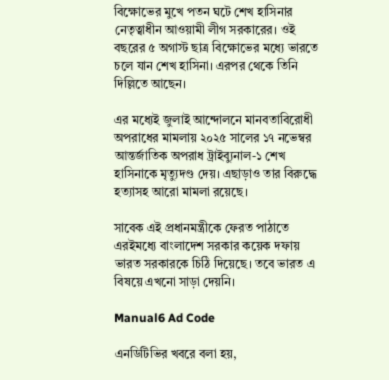বিক্ষোভের মুখে পতন ঘটে শেখ হাসিনার নেতৃত্বাধীন আওয়ামী লীগ সরকারের। ওই বছরের ৫ অগাস্ট ছাত্র বিক্ষোভের মধ্যে ভারতে চলে যান শেখ হাসিনা। এরপর থেকে তিনি দিল্লিতে আছেন।

এর মধ্যেই জুলাই আন্দোলনে মানবতাবিরোধী অপরাধের মামলায় ২০২৫ সালের ১৭ নভেম্বর আন্তর্জাতিক অপরাধ ট্রাইব্যুনাল-১ শেখ হাসিনাকে মৃত্যুদণ্ড দেয়। এছাড়াও তার বিরুদ্ধে হত্যাসহ আরো মামলা রয়েছে।

সাবেক এই প্রধানমন্ত্রীকে ফেরত পাঠাতে এরইমধ্যে বাংলাদেশ সরকার কয়েক দফায় ভারত সরকারকে চিঠি দিয়েছে। তবে ভারত এ বিষয়ে এখনো সাড়া দেয়নি।

Manual6 Ad Code

এনডিটিভির খবরে বলা হয়,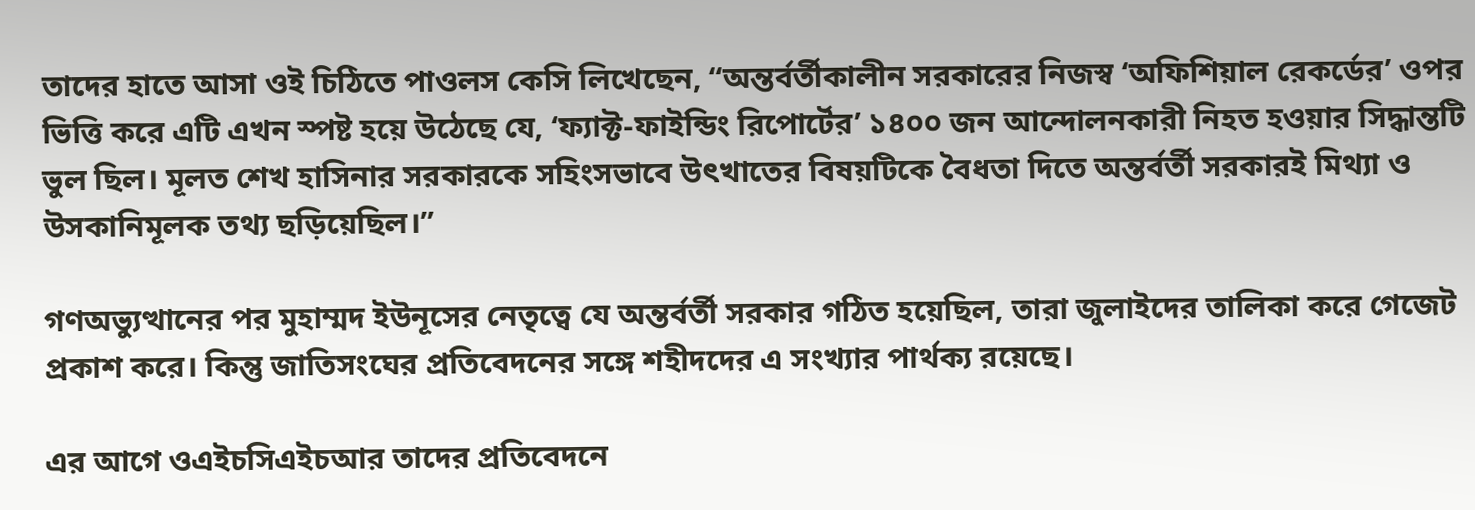তাদের হাতে আসা ওই চিঠিতে পাওলস কেসি লিখেছেন, “অন্তর্বর্তীকালীন সরকারের নিজস্ব ‘অফিশিয়াল রেকর্ডের’ ওপর ভিত্তি করে এটি এখন স্পষ্ট হয়ে উঠেছে যে, ‘ফ্যাক্ট-ফাইন্ডিং রিপোর্টের’ ১৪০০ জন আন্দোলনকারী নিহত হওয়ার সিদ্ধান্তটি ভুল ছিল। মূলত শেখ হাসিনার সরকারকে সহিংসভাবে উৎখাতের বিষয়টিকে বৈধতা দিতে অন্তর্বর্তী সরকারই মিথ্যা ও উসকানিমূলক তথ্য ছড়িয়েছিল।”

গণঅভ্যুত্থানের পর মুহাম্মদ ইউনূসের নেতৃত্বে যে অন্তর্বর্তী সরকার গঠিত হয়েছিল, তারা জুলাইদের তালিকা করে গেজেট প্রকাশ করে। কিন্তু জাতিসংঘের প্রতিবেদনের সঙ্গে শহীদদের এ সংখ্যার পার্থক্য রয়েছে।

এর আগে ওএইচসিএইচআর তাদের প্রতিবেদনে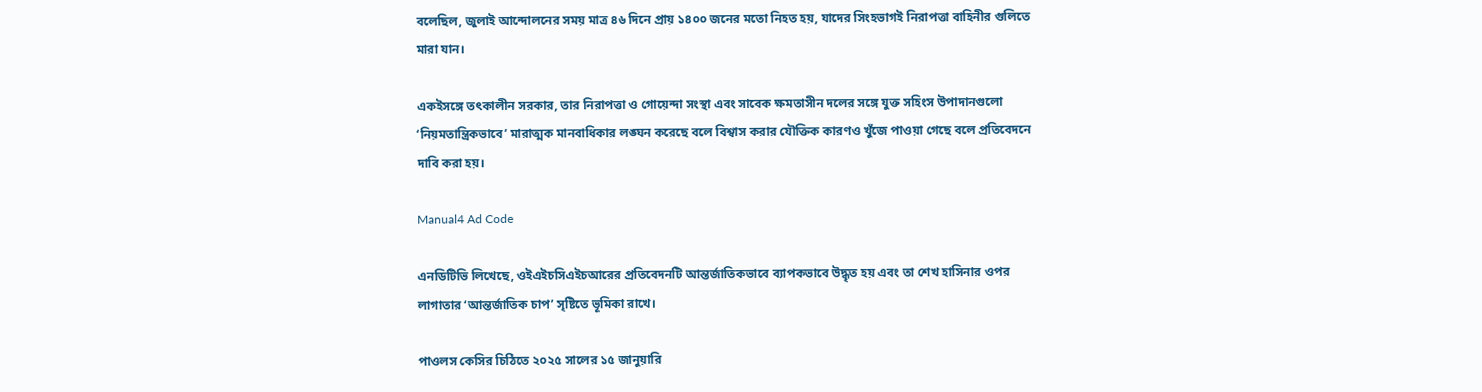বলেছিল, জুলাই আন্দোলনের সময় মাত্র ৪৬ দিনে প্রায় ১৪০০ জনের মতো নিহত হয়, যাদের সিংহভাগই নিরাপত্তা বাহিনীর গুলিতে মারা যান।

একইসঙ্গে তৎকালীন সরকার, তার নিরাপত্তা ও গোয়েন্দা সংস্থা এবং সাবেক ক্ষমতাসীন দলের সঙ্গে যুক্ত সহিংস উপাদানগুলো ‘নিয়মতান্ত্রিকভাবে’ মারাত্মক মানবাধিকার লঙ্ঘন করেছে বলে বিশ্বাস করার যৌক্তিক কারণও খুঁজে পাওয়া গেছে বলে প্রতিবেদনে দাবি করা হয়।

Manual4 Ad Code

এনডিটিভি লিখেছে, ওইএইচসিএইচআরের প্রতিবেদনটি আন্তর্জাতিকভাবে ব্যাপকভাবে উদ্ধৃত হয় এবং তা শেখ হাসিনার ওপর লাগাতার ‘আন্তর্জাতিক চাপ’ সৃষ্টিতে ভূমিকা রাখে।

পাওলস কেসির চিঠিতে ২০২৫ সালের ১৫ জানুয়ারি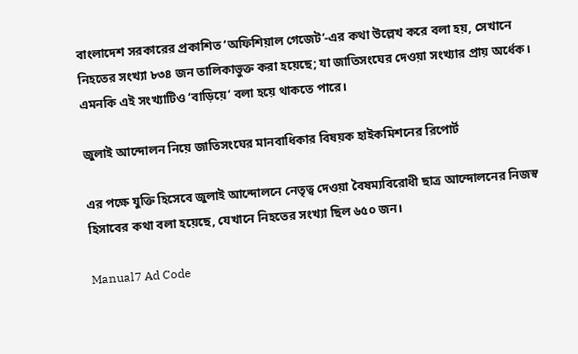বাংলাদেশ সরকারের প্রকাশিত ‘অফিশিয়াল গেজেট’-এর কথা উল্লেখ করে বলা হয়, সেখানে নিহতের সংখ্যা ৮৩৪ জন তালিকাভুক্ত করা হয়েছে; যা জাতিসংঘের দেওয়া সংখ্যার প্রায় অর্ধেক। এমনকি এই সংখ্যাটিও ‘বাড়িয়ে’ বলা হয়ে থাকতে পারে।

জুলাই আন্দোলন নিয়ে জাতিসংঘের মানবাধিকার বিষয়ক হাইকমিশনের রিপোর্ট

এর পক্ষে যুক্তি হিসেবে জুলাই আন্দোলনে নেতৃত্ব দেওয়া বৈষম্যবিরোধী ছাত্র আন্দোলনের নিজস্ব হিসাবের কথা বলা হয়েছে, যেখানে নিহতের সংখ্যা ছিল ৬৫০ জন।

Manual7 Ad Code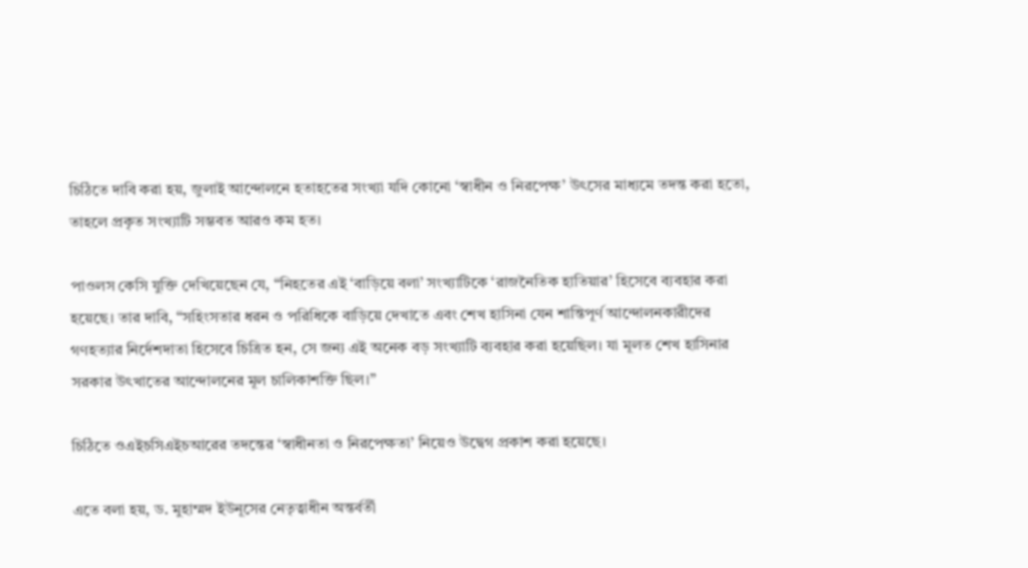চিঠিতে দাবি করা হয়, জুলাই আন্দোলনে হতাহতের সংখ্যা যদি কোনো ‘স্বাধীন ও নিরপেক্ষ’ উৎসের মাধ্যমে তদন্ত করা হতো, তাহলে প্রকৃত সংখ্যাটি সম্ভবত আরও কম হত।

পাওলস কেসি যুক্তি দেখিয়েছেন যে, “নিহতের এই ‘বাড়িয়ে বলা’ সংখ্যাটিকে ‘রাজনৈতিক হাতিয়ার’ হিসেবে ব্যবহার করা হয়েছে। তার দাবি, “সহিংসতার ধরন ও পরিধিকে বাড়িয়ে দেখাতে এবং শেখ হাসিনা যেন শান্তিপূর্ণ আন্দোলনকারীদের গণহত্যার নির্দেশদাতা হিসেবে চিত্রিত হন, সে জন্য এই অনেক বড় সংখ্যাটি ব্যবহার করা হয়েছিল। যা মূলত শেখ হাসিনার সরকার উৎখাতের আন্দোলনের মূল চালিকাশক্তি ছিল।”

চিঠিতে ওএইচসিএইচআরের তদন্তের ‘স্বাধীনতা ও নিরপেক্ষতা’ নিয়েও উদ্বেগ প্রকাশ করা হয়েছে।

এতে বলা হয়, ড. মুহাম্মদ ইউনূসের নেতৃত্বাধীন অন্তর্বর্তী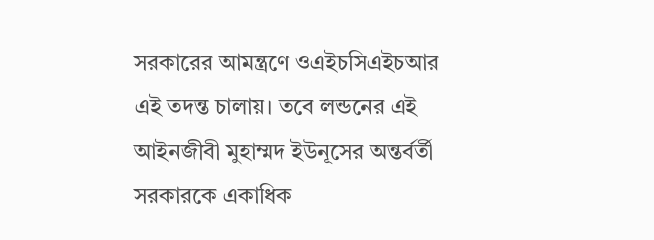সরকারের আমন্ত্রণে ওএইচসিএইচআর এই তদন্ত চালায়। তবে লন্ডনের এই আইনজীবী মুহাম্মদ ইউনূসের অন্তর্বর্তী সরকারকে একাধিক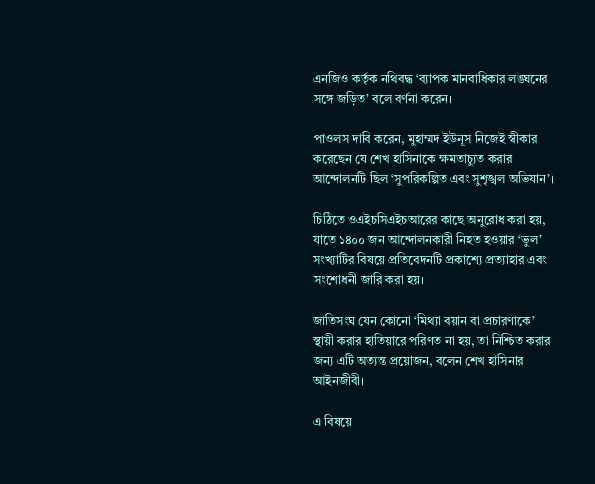এনজিও কর্তৃক নথিবদ্ধ ‘ব্যাপক মানবাধিকার লঙ্ঘনের সঙ্গে জড়িত’ বলে বর্ণনা করেন।

পাওলস দাবি করেন, মুহাম্মদ ইউনূস নিজেই স্বীকার করেছেন যে শেখ হাসিনাকে ক্ষমতাচ্যুত করার আন্দোলনটি ছিল ‘সুপরিকল্পিত এবং সুশৃঙ্খল অভিযান’।

চিঠিতে ওএইচসিএইচআরের কাছে অনুরোধ করা হয়, যাতে ১৪০০ জন আন্দোলনকারী নিহত হওয়ার ‘ভুল’ সংখ্যাটির বিষয়ে প্রতিবেদনটি প্রকাশ্যে প্রত্যাহার এবং সংশোধনী জারি করা হয়।

জাতিসংঘ যেন কোনো ‘মিথ্যা বয়ান বা প্রচারণাকে’ স্থায়ী করার হাতিয়ারে পরিণত না হয়, তা নিশ্চিত করার জন্য এটি অত্যন্ত প্রয়োজন, বলেন শেখ হাসিনার আইনজীবী।

এ বিষয়ে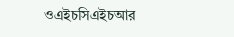ওএইচসিএইচআর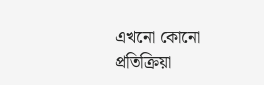এখনো কোনো প্রতিক্রিয়া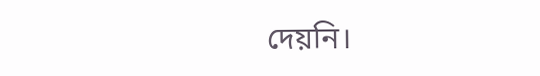দেয়নি।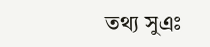তথ্য সুএঃ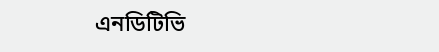এনডিটিভি